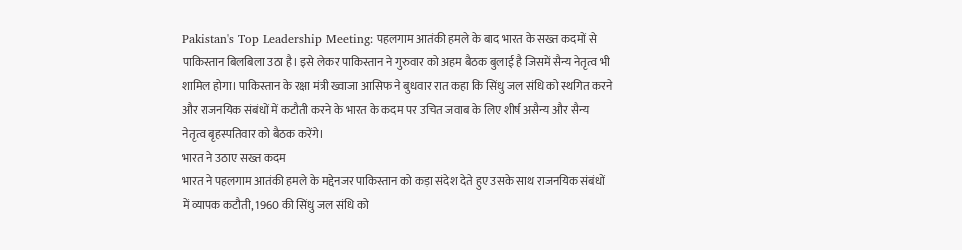Pakistan's Top Leadership Meeting: पहलगाम आतंकी हमले के बाद भारत के सख्त कदमों से पाकिस्तान बिलबिला उठा है। इसे लेकर पाकिस्तान ने गुरुवार को अहम बैठक बुलाई है जिसमें सैन्य नेतृत्व भी शामिल होगा। पाकिस्तान के रक्षा मंत्री ख्वाजा आसिफ ने बुधवार रात कहा कि सिंधु जल संधि को स्थगित करने और राजनयिक संबंधों में कटौती करने के भारत के कदम पर उचित जवाब के लिए शीर्ष असैन्य और सैन्य नेतृत्व बृहस्पतिवार को बैठक करेंगे।
भारत ने उठाए सख्त कदम
भारत ने पहलगाम आतंकी हमले के मद्देनजर पाकिस्तान को कड़ा संदेश देते हुए उसके साथ राजनयिक संबंधों में व्यापक कटौती, 1960 की सिंधु जल संधि को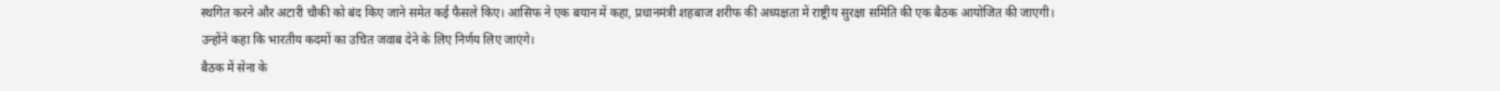स्थगित करने और अटारी चौकी को बंद किए जाने समेत कई फैसले किए। आसिफ ने एक बयान में कहा, प्रधानमंत्री शहबाज शरीफ की अध्यक्षता में राष्ट्रीय सुरक्षा समिति की एक बैठक आयोजित की जाएगी। उन्होंने कहा कि भारतीय कदमों का उचित जवाब देने के लिए निर्णय लिए जाएंगे।
बैठक में सेना के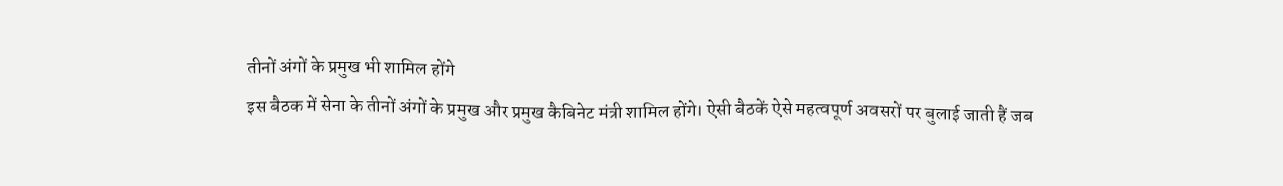तीनों अंगों के प्रमुख भी शामिल होंगे
इस बैठक में सेना के तीनों अंगों के प्रमुख और प्रमुख कैबिनेट मंत्री शामिल होंगे। ऐसी बैठकें ऐसे महत्वपूर्ण अवसरों पर बुलाई जाती हैं जब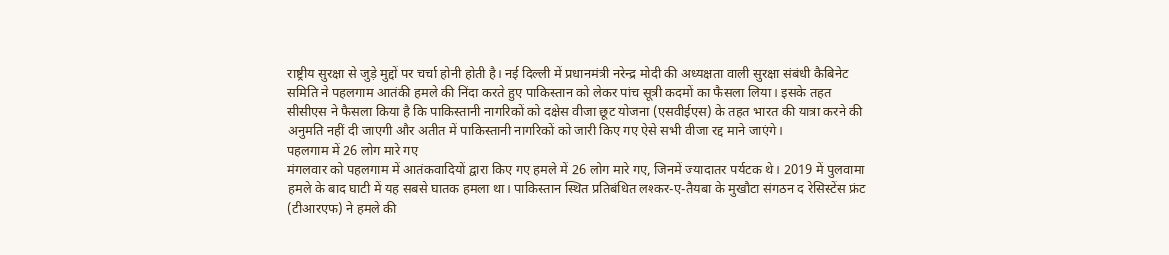राष्ट्रीय सुरक्षा से जुड़े मुद्दों पर चर्चा होनी होती है। नई दिल्ली में प्रधानमंत्री नरेन्द्र मोदी की अध्यक्षता वाली सुरक्षा संबंधी कैबिनेट समिति ने पहलगाम आतंकी हमले की निंदा करते हुए पाकिस्तान को लेकर पांच सूत्री कदमों का फैसला लिया। इसके तहत सीसीएस ने फैसला किया है कि पाकिस्तानी नागरिकों को दक्षेस वीजा छूट योजना (एसवीईएस) के तहत भारत की यात्रा करने की अनुमति नहीं दी जाएगी और अतीत में पाकिस्तानी नागरिकों को जारी किए गए ऐसे सभी वीजा रद्द माने जाएंगे।
पहलगाम में 26 लोग मारे गए
मंगलवार को पहलगाम में आतंकवादियों द्वारा किए गए हमले में 26 लोग मारे गए, जिनमें ज्यादातर पर्यटक थे। 2019 में पुलवामा हमले के बाद घाटी में यह सबसे घातक हमला था। पाकिस्तान स्थित प्रतिबंधित लश्कर-ए-तैयबा के मुखौटा संगठन द रेसिस्टेंस फ्रंट (टीआरएफ) ने हमले की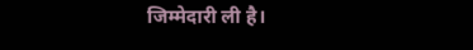जिम्मेदारी ली है।